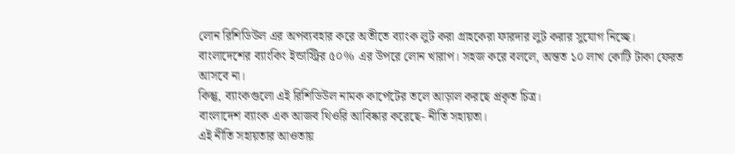লোন রিশিডিউল এর অপব্যবহার করে অতীতে ব্যাংক লুট করা গ্রাহকেরা ফারদার লুট করার সুযোগ নিচ্ছে।
বাংলাদেশের ব্যাংকিং ইন্ডাস্ট্রির ৫০% এর উপরে লোন খারাপ। সহজ করে বললে, অন্তত ১০ লাখ কোটি টাকা ফেরত আসবে না।
কিন্তু, ব্যাংকগুলো এই রিশিডিউল নামক কার্পেটের তলে আড়াল করছে প্রকৃত চিত্র।
বাংলাদেশ ব্যাংক এক আজব থিওরি আবিষ্কার করেছে- নীতি সহায়তা।
এই নীতি সহায়তার আওতায়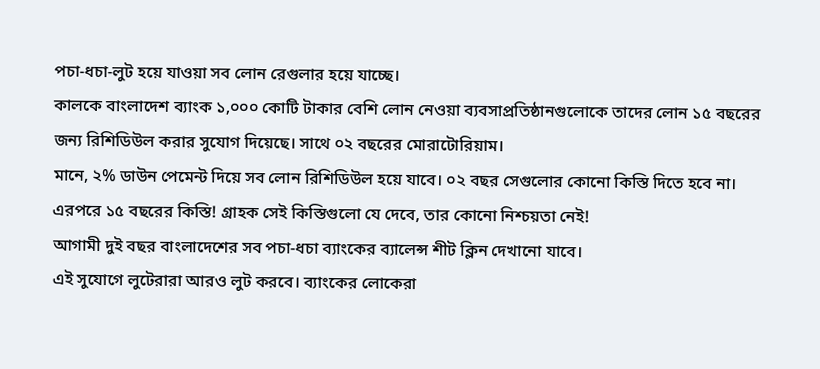পচা-ধচা-লুট হয়ে যাওয়া সব লোন রেগুলার হয়ে যাচ্ছে।
কালকে বাংলাদেশ ব্যাংক ১,০০০ কোটি টাকার বেশি লোন নেওয়া ব্যবসাপ্রতিষ্ঠানগুলোকে তাদের লোন ১৫ বছরের জন্য রিশিডিউল করার সুযোগ দিয়েছে। সাথে ০২ বছরের মোরাটোরিয়াম।
মানে, ২% ডাউন পেমেন্ট দিয়ে সব লোন রিশিডিউল হয়ে যাবে। ০২ বছর সেগুলোর কোনো কিস্তি দিতে হবে না। এরপরে ১৫ বছরের কিস্তি! গ্রাহক সেই কিস্তিগুলো যে দেবে, তার কোনো নিশ্চয়তা নেই!
আগামী দুই বছর বাংলাদেশের সব পচা-ধচা ব্যাংকের ব্যালেন্স শীট ক্লিন দেখানো যাবে।
এই সুযোগে লুটেরারা আরও লুট করবে। ব্যাংকের লোকেরা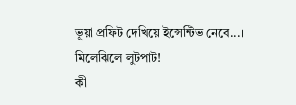ভূয়া প্রফিট দেখিয়ে ইন্সেন্টিভ নেবে...।
মিলেঝিলে লুটপাট!
কী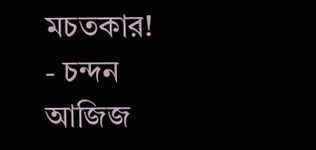মচতকার!
- চন্দন আজিজ